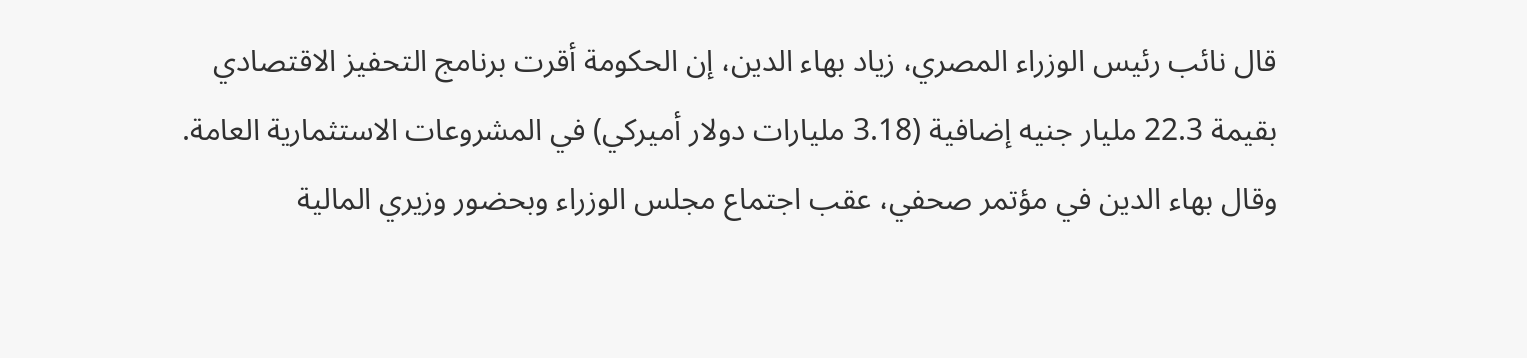قال نائب رئيس الوزراء المصري، زياد بهاء الدين، إن الحكومة أقرت برنامج التحفيز الاقتصادي بقيمة 22.3 مليار جنيه إضافية (3.18 مليارات دولار أميركي) في المشروعات الاستثمارية العامة.
وقال بهاء الدين في مؤتمر صحفي، عقب اجتماع مجلس الوزراء وبحضور وزيري المالية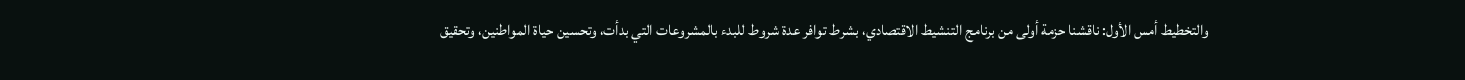والتخطيط أمس الأول: ناقشنا حزمة أولى من برنامج التنشيط الاقتصادي، بشرط توافر عدة شروط للبدء بالمشروعات التي بدأت، وتحسين حياة المواطنين، وتحقيق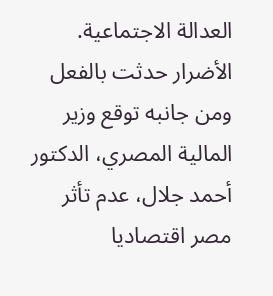العدالة الاجتماعية.
الأضرار حدثت بالفعل
ومن جانبه توقع وزير المالية المصري، الدكتور أحمد جلال، عدم تأثر مصر اقتصاديا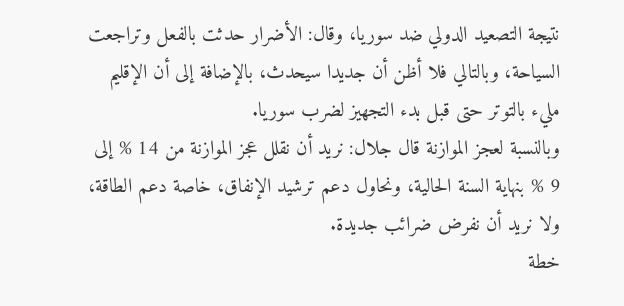نتيجة التصعيد الدولي ضد سوريا، وقال: الأضرار حدثت بالفعل وتراجعت السياحة، وبالتالي فلا أظن أن جديدا سيحدث، بالإضافة إلى أن الإقليم مليء بالتوتر حتى قبل بدء التجهيز لضرب سوريا.
وبالنسبة لعجز الموازنة قال جلال: نريد أن نقلل عجز الموازنة من 14 % إلى 9 % بنهاية السنة الحالية، ونحاول دعم ترشيد الإنفاق، خاصة دعم الطاقة، ولا نريد أن نفرض ضرائب جديدة.
خطة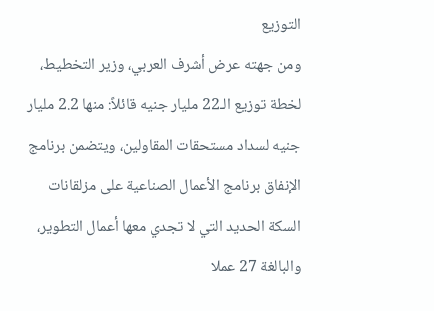التوزيع
ومن جهته عرض أشرف العربي، وزير التخطيط، لخطة توزيع الـ22 مليار جنيه قائلاً: منها 2.2 مليار جنيه لسداد مستحقات المقاولين، ويتضمن برنامج الإنفاق برنامج الأعمال الصناعية على مزلقانات السكة الحديد التي لا تجدي معها أعمال التطوير، والبالغة 27 عملا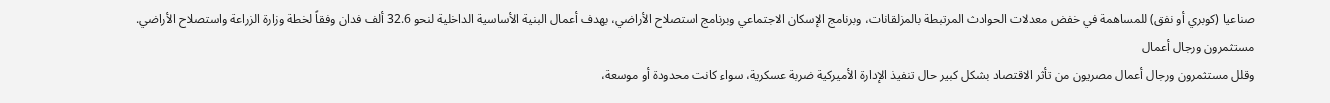صناعيا (كوبري أو نفق) للمساهمة في خفض معدلات الحوادث المرتبطة بالمزلقانات، وبرنامج الإسكان الاجتماعي وبرنامج استصلاح الأراضي، بهدف أعمال البنية الأساسية الداخلية لنحو 32.6 ألف فدان وفقاً لخطة وزارة الزراعة واستصلاح الأراضي.
مستثمرون ورجال أعمال
وقلل مستثمرون ورجال أعمال مصريون من تأثر الاقتصاد بشكل كبير حال تنفيذ الإدارة الأميركية ضربة عسكرية، سواء كانت محدودة أو موسعة،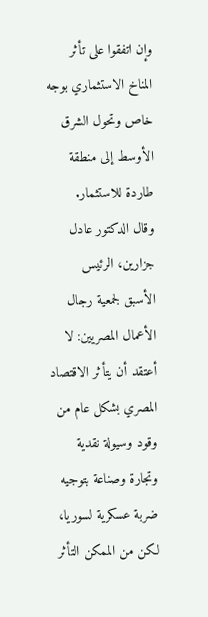وإن اتفقوا على تأثر المناخ الاستثماري بوجه خاص وتحول الشرق الأوسط إلى منطقة طاردة للاستثمار.
وقال الدكتور عادل جزارين، الرئيس الأسبق لجمعية رجال الأعمال المصريين: لا أعتقد أن يتأثر الاقتصاد المصري بشكل عام من وقود وسيولة نقدية وتجارة وصناعة بتوجيه ضربة عسكرية لسوريا، لكن من الممكن التأثر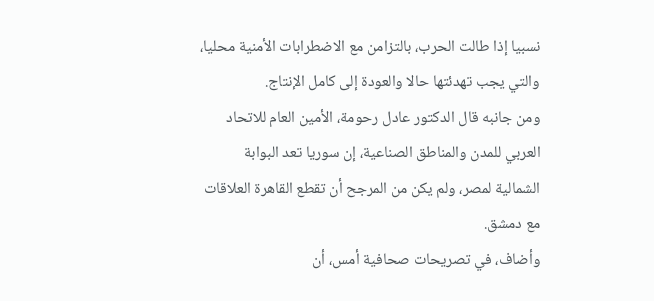نسبيا إذا طالت الحرب، بالتزامن مع الاضطرابات الأمنية محليا، والتي يجب تهدئتها حالا والعودة إلى كامل الإنتاج.
ومن جانبه قال الدكتور عادل رحومة، الأمين العام للاتحاد العربي للمدن والمناطق الصناعية، إن سوريا تعد البوابة الشمالية لمصر، ولم يكن من المرجح أن تقطع القاهرة العلاقات مع دمشق.
وأضاف، في تصريحات صحافية أمس، أن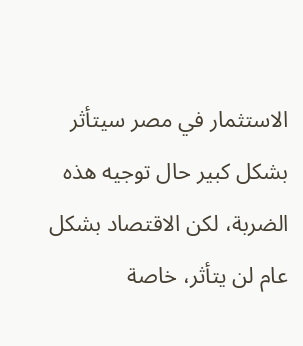الاستثمار في مصر سيتأثر بشكل كبير حال توجيه هذه الضربة، لكن الاقتصاد بشكل عام لن يتأثر، خاصة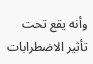وأنه يقع تحت تأثير الاضطرابات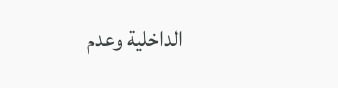الداخلية وعدم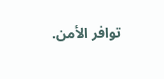توافر الأمن.